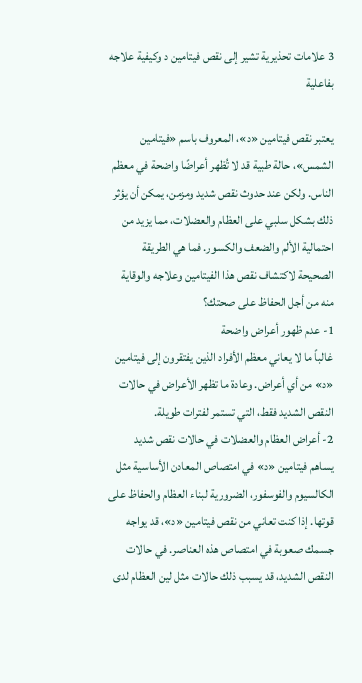3 علامات تحذيرية تشير إلى نقص فيتامين د وكيفية علاجه بفاعلية

يعتبر نقص فيتامين «د»، المعروف باسم «فيتامين الشمس»، حالة طبية قد لا تُظهر أعراضًا واضحة في معظم الناس. ولكن عند حدوث نقص شديد ومزمن، يمكن أن يؤثر ذلك بشكل سلبي على العظام والعضلات، مما يزيد من احتمالية الألم والضعف والكسور. فما هي الطريقة الصحيحة لاكتشاف نقص هذا الفيتامين وعلاجه والوقاية منه من أجل الحفاظ على صحتك؟
1- عدم ظهور أعراض واضحة
غالباً ما لا يعاني معظم الأفراد الذين يفتقرون إلى فيتامين «د» من أي أعراض. وعادة ما تظهر الأعراض في حالات النقص الشديد فقط، التي تستمر لفترات طويلة.
2- أعراض العظام والعضلات في حالات نقص شديد
يساهم فيتامين «د» في امتصاص المعادن الأساسية مثل الكالسيوم والفوسفور، الضرورية لبناء العظام والحفاظ على قوتها. إذا كنت تعاني من نقص فيتامين «د»، قد يواجه جسمك صعوبة في امتصاص هذه العناصر. في حالات النقص الشديد، قد يسبب ذلك حالات مثل لين العظام لدى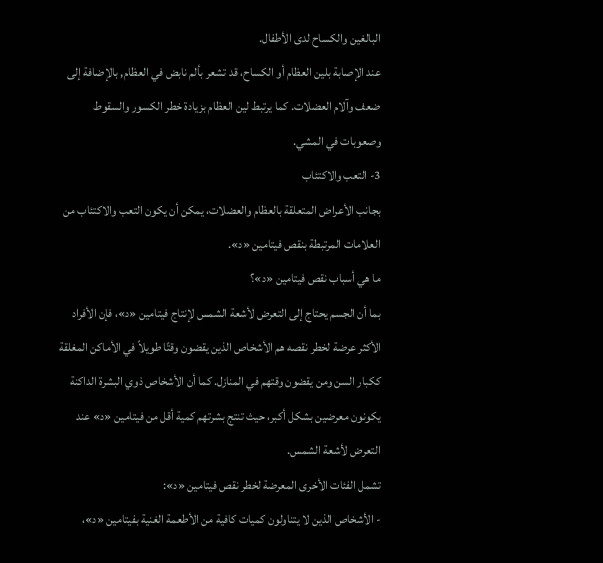البالغين والكساح لدى الأطفال.
عند الإصابة بلين العظام أو الكساح، قد تشعر بألم نابض في العظام, بالإضافة إلى ضعف وآلام العضلات. كما يرتبط لين العظام بزيادة خطر الكسور والسقوط وصعوبات في المشي.
3- التعب والاكتئاب
بجانب الأعراض المتعلقة بالعظام والعضلات، يمكن أن يكون التعب والاكتئاب من العلامات المرتبطة بنقص فيتامين «د».
ما هي أسباب نقص فيتامين «د»؟
بما أن الجسم يحتاج إلى التعرض لأشعة الشمس لإنتاج فيتامين «د»، فإن الأفراد الأكثر عرضة لخطر نقصه هم الأشخاص الذين يقضون وقتًا طويلاً في الأماكن المغلقة ككبار السن ومن يقضون وقتهم في المنازل. كما أن الأشخاص ذوي البشرة الداكنة يكونون معرضين بشكل أكبر، حيث تنتج بشرتهم كمية أقل من فيتامين «د» عند التعرض لأشعة الشمس.
تشمل الفئات الأخرى المعرضة لخطر نقص فيتامين «د»:
- الأشخاص الذين لا يتناولون كميات كافية من الأطعمة الغنية بفيتامين «د»،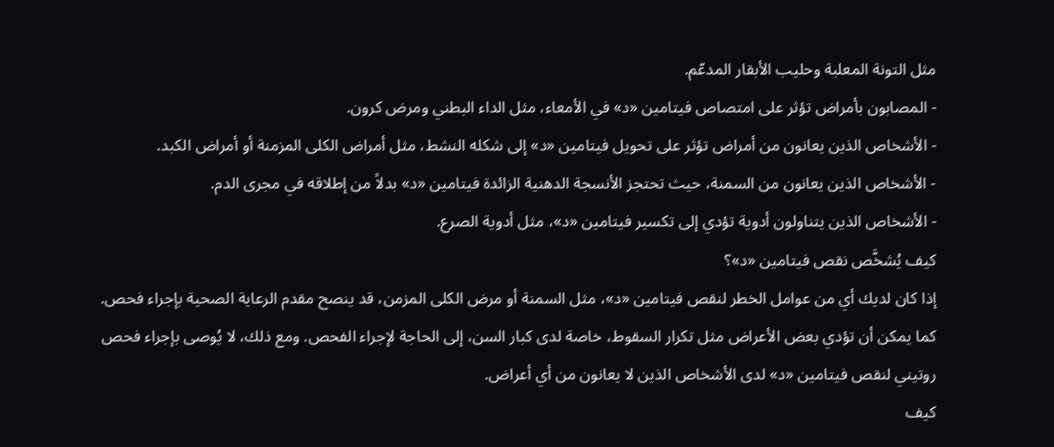مثل التونة المعلبة وحليب الأبقار المدعّم.
- المصابون بأمراض تؤثر على امتصاص فيتامين «د» في الأمعاء، مثل الداء البطني ومرض كرون.
- الأشخاص الذين يعانون من أمراض تؤثر على تحويل فيتامين «د» إلى شكله النشط، مثل أمراض الكلى المزمنة أو أمراض الكبد.
- الأشخاص الذين يعانون من السمنة، حيث تحتجز الأنسجة الدهنية الزائدة فيتامين «د» بدلاً من إطلاقه في مجرى الدم.
- الأشخاص الذين يتناولون أدوية تؤدي إلى تكسير فيتامين «د»، مثل أدوية الصرع.
كيف يُشخَّص نقص فيتامين «د»؟
إذا كان لديك أي من عوامل الخطر لنقص فيتامين «د»، مثل السمنة أو مرض الكلى المزمن، قد ينصح مقدم الرعاية الصحية بإجراء فحص. كما يمكن أن تؤدي بعض الأعراض مثل تكرار السقوط، خاصة لدى كبار السن، إلى الحاجة لإجراء الفحص. ومع ذلك، لا يُوصى بإجراء فحص روتيني لنقص فيتامين «د» لدى الأشخاص الذين لا يعانون من أي أعراض.
كيف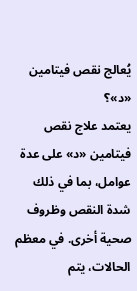يُعالج نقص فيتامين «د»؟
يعتمد علاج نقص فيتامين «د» على عدة عوامل، بما في ذلك شدة النقص وظروف صحية أخرى. في معظم الحالات، يتم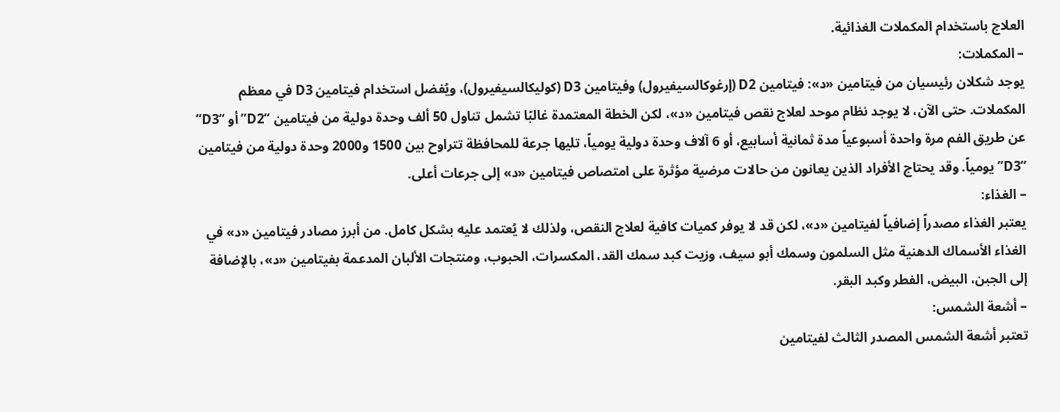العلاج باستخدام المكملات الغذائية.
– المكملات:
يوجد شكلان رئيسيان من فيتامين «د»: فيتامين D2 (إرغوكالسيفيرول) وفيتامين D3 (كوليكالسيفيرول)، ويُفضل استخدام فيتامين D3 في معظم المكملات. حتى الآن، لا يوجد نظام موحد لعلاج نقص فيتامين «د»، لكن الخطة المعتمدة غالبًا تشمل تناول 50 ألف وحدة دولية من فيتامين “D2” أو “D3” عن طريق الفم مرة واحدة أسبوعياً مدة ثمانية أسابيع، أو 6 آلاف وحدة دولية يومياً، تليها جرعة للمحافظة تتراوح بين 1500 و2000 وحدة دولية من فيتامين “D3” يومياً. وقد يحتاج الأفراد الذين يعانون من حالات مرضية مؤثرة على امتصاص فيتامين «د» إلى جرعات أعلى.
– الغذاء:
يعتبر الغذاء مصدراً إضافياً لفيتامين «د»، لكن قد لا يوفر كميات كافية لعلاج النقص، ولذلك لا يُعتمد عليه بشكل كامل. من أبرز مصادر فيتامين «د» في الغذاء الأسماك الدهنية مثل السلمون وسمك أبو سيف، وزيت كبد سمك القد، المكسرات، الحبوب، ومنتجات الألبان المدعمة بفيتامين «د»، بالإضافة إلى الجبن، البيض، الفطر وكبد البقر.
– أشعة الشمس:
تعتبر أشعة الشمس المصدر الثالث لفيتامين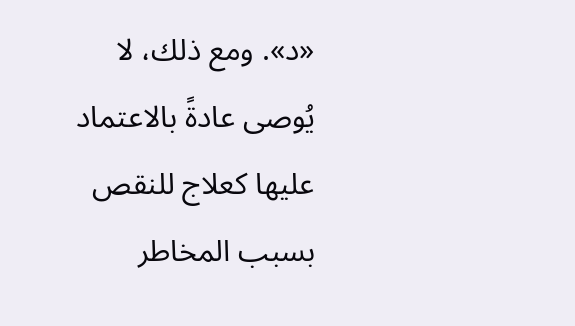«د». ومع ذلك، لا يُوصى عادةً بالاعتماد عليها كعلاج للنقص بسبب المخاطر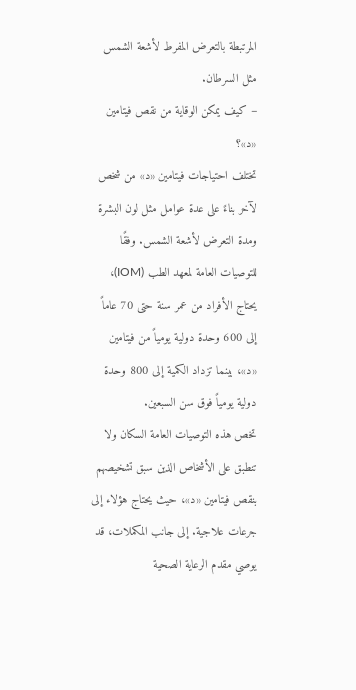المرتبطة بالتعرض المفرط لأشعة الشمس مثل السرطان.
– كيف يمكن الوقاية من نقص فيتامين «د»؟
تختلف احتياجات فيتامين «د» من شخص لآخر بناءً على عدة عوامل مثل لون البشرة ومدة التعرض لأشعة الشمس. وفقًا للتوصيات العامة لمعهد الطب (IOM)، يحتاج الأفراد من عمر سنة حتى 70 عاماً إلى 600 وحدة دولية يومياً من فيتامين «د»، بينما تزداد الكمية إلى 800 وحدة دولية يومياً فوق سن السبعين.
تخص هذه التوصيات العامة السكان ولا تنطبق على الأشخاص الذين سبق تشخيصهم بنقص فيتامين «د»، حيث يحتاج هؤلاء إلى جرعات علاجية. إلى جانب المكملات، قد يوصي مقدم الرعاية الصحية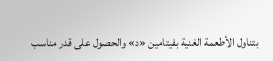بتناول الأطعمة الغنية بفيتامين «د» والحصول على قدر مناسب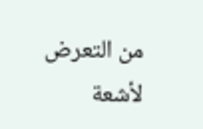من التعرض لأشعة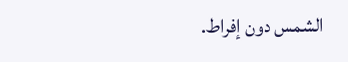الشمس دون إفراط.